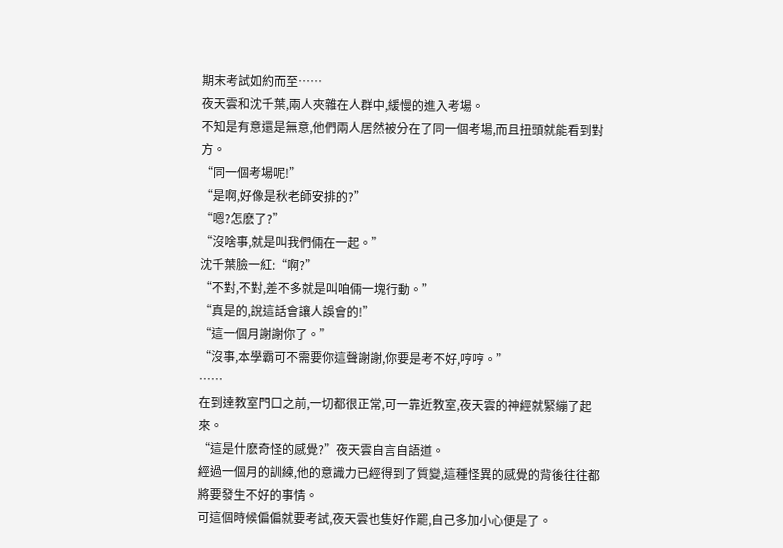期末考試如約而至……
夜天雲和沈千葉,兩人夾雜在人群中,緩慢的進入考場。
不知是有意還是無意,他們兩人居然被分在了同一個考場,而且扭頭就能看到對方。
“同一個考場呢!”
“是啊,好像是秋老師安排的?”
“嗯?怎麽了?”
“沒啥事,就是叫我們倆在一起。”
沈千葉臉一紅:“啊?”
“不對,不對,差不多就是叫咱倆一塊行動。”
“真是的,說這話會讓人誤會的!”
“這一個月謝謝你了。”
“沒事,本學霸可不需要你這聲謝謝,你要是考不好,哼哼。”
……
在到達教室門口之前,一切都很正常,可一靠近教室,夜天雲的神經就緊繃了起來。
“這是什麽奇怪的感覺?”夜天雲自言自語道。
經過一個月的訓練,他的意識力已經得到了質變,這種怪異的感覺的背後往往都將要發生不好的事情。
可這個時候偏偏就要考試,夜天雲也隻好作罷,自己多加小心便是了。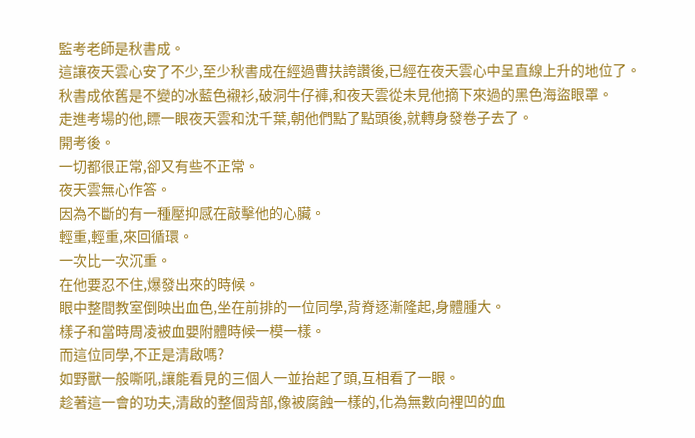監考老師是秋書成。
這讓夜天雲心安了不少,至少秋書成在經過曹扶誇讚後,已經在夜天雲心中呈直線上升的地位了。
秋書成依舊是不變的冰藍色襯衫,破洞牛仔褲,和夜天雲從未見他摘下來過的黑色海盜眼罩。
走進考場的他,瞟一眼夜天雲和沈千葉,朝他們點了點頭後,就轉身發卷子去了。
開考後。
一切都很正常,卻又有些不正常。
夜天雲無心作答。
因為不斷的有一種壓抑感在敲擊他的心臟。
輕重,輕重,來回循環。
一次比一次沉重。
在他要忍不住,爆發出來的時候。
眼中整間教室倒映出血色,坐在前排的一位同學,背脊逐漸隆起,身體腫大。
樣子和當時周凌被血嬰附體時候一模一樣。
而這位同學,不正是清啟嗎?
如野獸一般嘶吼,讓能看見的三個人一並抬起了頭,互相看了一眼。
趁著這一會的功夫,清啟的整個背部,像被腐蝕一樣的,化為無數向裡凹的血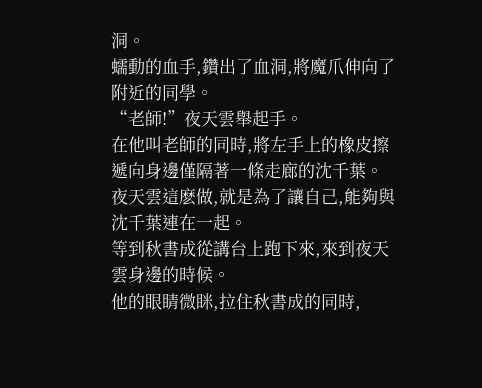洞。
蠕動的血手,鑽出了血洞,將魔爪伸向了附近的同學。
“老師!”夜天雲舉起手。
在他叫老師的同時,將左手上的橡皮擦遞向身邊僅隔著一條走廊的沈千葉。
夜天雲這麽做,就是為了讓自己,能夠與沈千葉連在一起。
等到秋書成從講台上跑下來,來到夜天雲身邊的時候。
他的眼睛微眯,拉住秋書成的同時,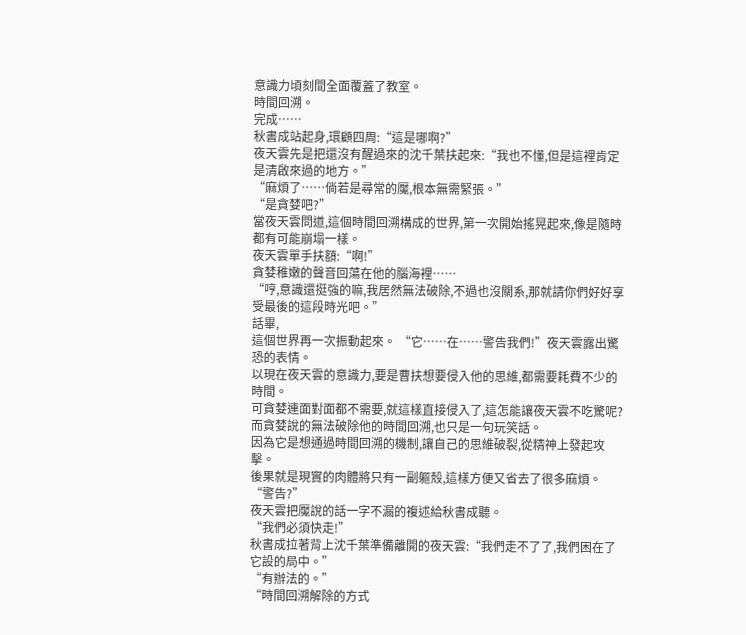意識力頃刻間全面覆蓋了教室。
時間回溯。
完成……
秋書成站起身,環顧四周:“這是哪啊?”
夜天雲先是把還沒有醒過來的沈千葉扶起來:“我也不懂,但是這裡肯定是清啟來過的地方。”
“麻煩了……倘若是尋常的魘,根本無需緊張。”
“是貪婪吧?”
當夜天雲問道,這個時間回溯構成的世界,第一次開始搖晃起來,像是隨時都有可能崩塌一樣。
夜天雲單手扶額:“啊!”
貪婪稚嫩的聲音回蕩在他的腦海裡……
“哼,意識還挺強的嘛,我居然無法破除,不過也沒關系,那就請你們好好享受最後的這段時光吧。”
話畢,
這個世界再一次振動起來。 “它……在……警告我們!”夜天雲露出驚恐的表情。
以現在夜天雲的意識力,要是曹扶想要侵入他的思維,都需要耗費不少的時間。
可貪婪連面對面都不需要,就這樣直接侵入了,這怎能讓夜天雲不吃驚呢?
而貪婪說的無法破除他的時間回溯,也只是一句玩笑話。
因為它是想通過時間回溯的機制,讓自己的思維破裂,從精神上發起攻擊。
後果就是現實的肉體將只有一副軀殼,這樣方便又省去了很多麻煩。
“警告?”
夜天雲把魘說的話一字不漏的複述給秋書成聽。
“我們必須快走!”
秋書成拉著背上沈千葉準備離開的夜天雲:“我們走不了了,我們困在了它設的局中。”
“有辦法的。”
“時間回溯解除的方式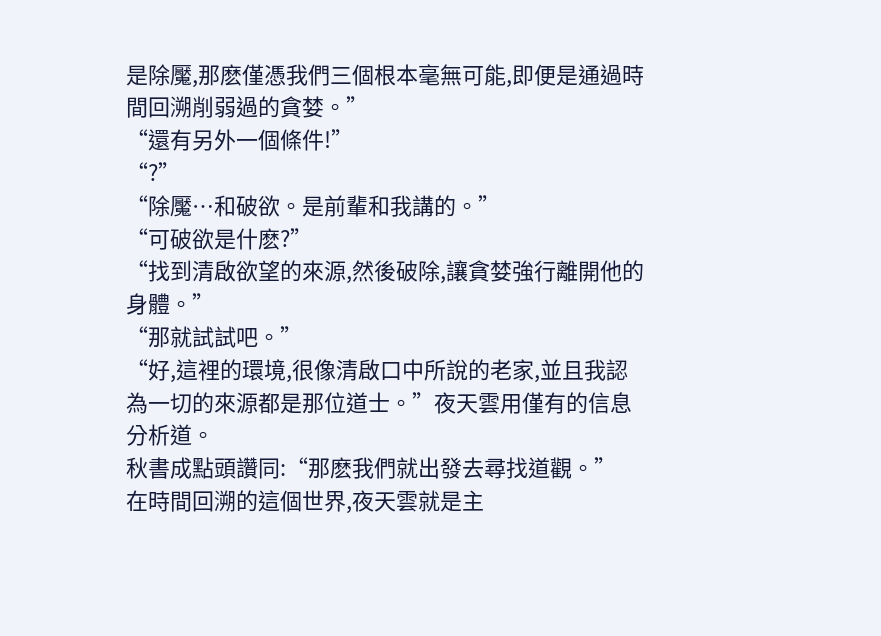是除魘,那麽僅憑我們三個根本毫無可能,即便是通過時間回溯削弱過的貪婪。”
“還有另外一個條件!”
“?”
“除魘…和破欲。是前輩和我講的。”
“可破欲是什麽?”
“找到清啟欲望的來源,然後破除,讓貪婪強行離開他的身體。”
“那就試試吧。”
“好,這裡的環境,很像清啟口中所說的老家,並且我認為一切的來源都是那位道士。”夜天雲用僅有的信息分析道。
秋書成點頭讚同:“那麽我們就出發去尋找道觀。”
在時間回溯的這個世界,夜天雲就是主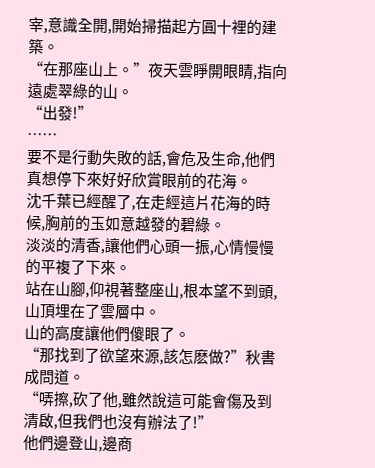宰,意識全開,開始掃描起方圓十裡的建築。
“在那座山上。”夜天雲睜開眼睛,指向遠處翠綠的山。
“出發!”
……
要不是行動失敗的話,會危及生命,他們真想停下來好好欣賞眼前的花海。
沈千葉已經醒了,在走經這片花海的時候,胸前的玉如意越發的碧綠。
淡淡的清香,讓他們心頭一振,心情慢慢的平複了下來。
站在山腳,仰視著整座山,根本望不到頭,山頂埋在了雲層中。
山的高度讓他們傻眼了。
“那找到了欲望來源,該怎麽做?”秋書成問道。
“哢擦,砍了他,雖然說這可能會傷及到清啟,但我們也沒有辦法了!”
他們邊登山,邊商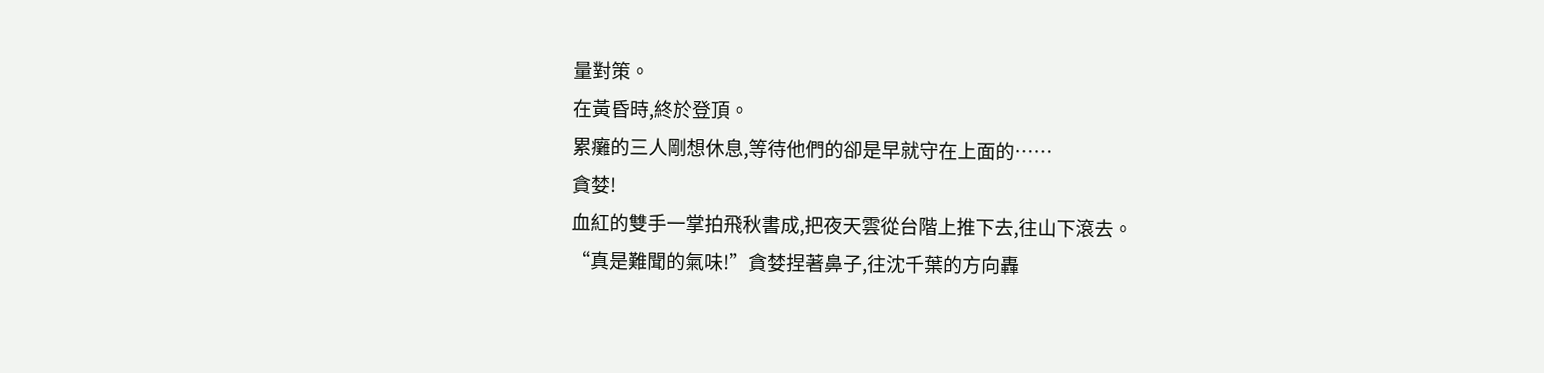量對策。
在黃昏時,終於登頂。
累癱的三人剛想休息,等待他們的卻是早就守在上面的……
貪婪!
血紅的雙手一掌拍飛秋書成,把夜天雲從台階上推下去,往山下滾去。
“真是難聞的氣味!”貪婪捏著鼻子,往沈千葉的方向轟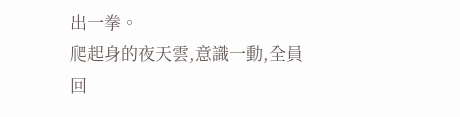出一拳。
爬起身的夜天雲,意識一動,全員回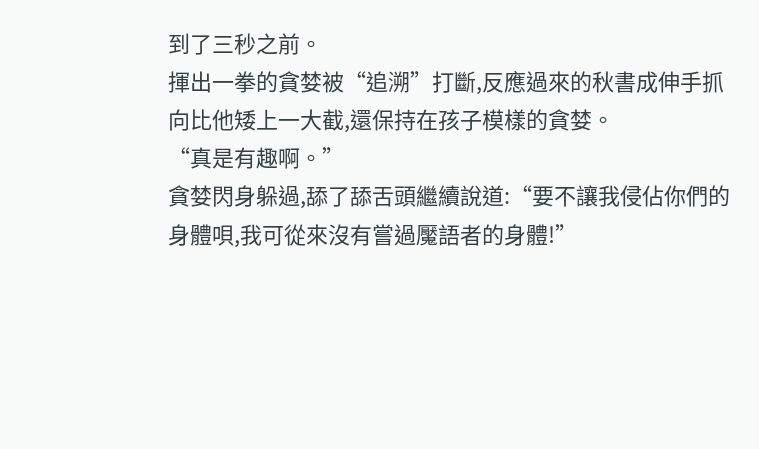到了三秒之前。
揮出一拳的貪婪被“追溯”打斷,反應過來的秋書成伸手抓向比他矮上一大截,還保持在孩子模樣的貪婪。
“真是有趣啊。”
貪婪閃身躲過,舔了舔舌頭繼續說道:“要不讓我侵佔你們的身體唄,我可從來沒有嘗過魘語者的身體!”